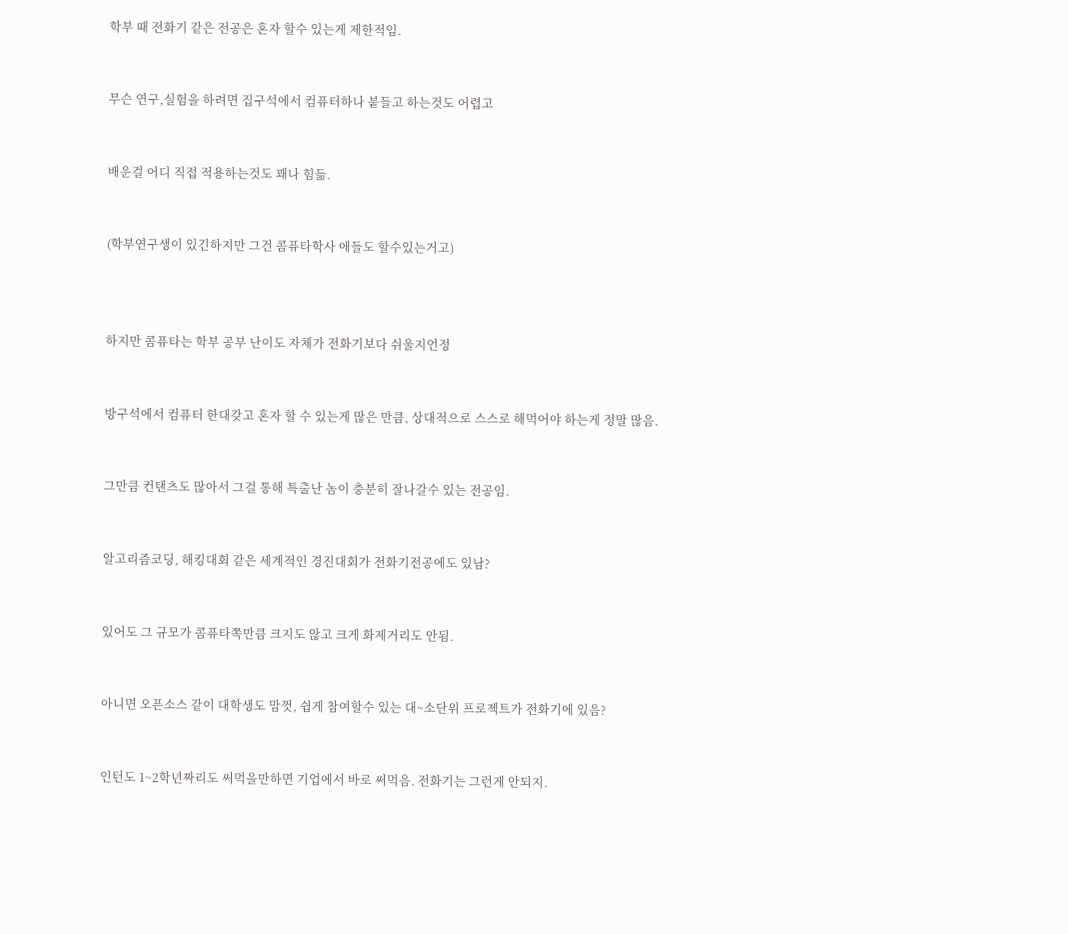학부 때 전화기 같은 전공은 혼자 할수 있는게 제한적임.


무슨 연구,실험을 하려면 집구석에서 컴퓨터하나 붙들고 하는것도 어렵고


배운걸 어디 직접 적용하는것도 꽤나 힘듦.


(학부연구생이 있긴하지만 그건 콤퓨타학사 애들도 할수있는거고)



하지만 콤퓨타는 학부 공부 난이도 자체가 전화기보다 쉬울지언정


방구석에서 컴퓨터 한대갖고 혼자 할 수 있는게 많은 만큼, 상대적으로 스스로 해먹어야 하는게 정말 많음.


그만큼 컨탠츠도 많아서 그걸 통해 특출난 놈이 충분히 잘나갈수 있는 전공임.


알고리즘코딩, 해킹대회 같은 세계적인 경진대회가 전화기전공에도 있남?


있어도 그 규모가 콤퓨타쪽만큼 크지도 않고 크게 화제거리도 안됨.


아니면 오픈소스 같이 대학생도 맘껏, 쉽게 참여할수 있는 대~소단위 프로젝트가 전화기에 있음?


인턴도 1~2학년짜리도 써먹을만하면 기업에서 바로 써먹음. 전화기는 그런게 안되지.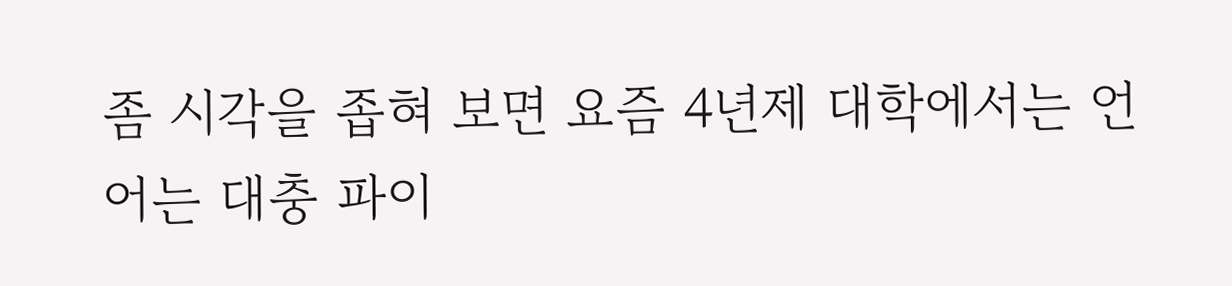좀 시각을 좁혀 보면 요즘 4년제 대학에서는 언어는 대충 파이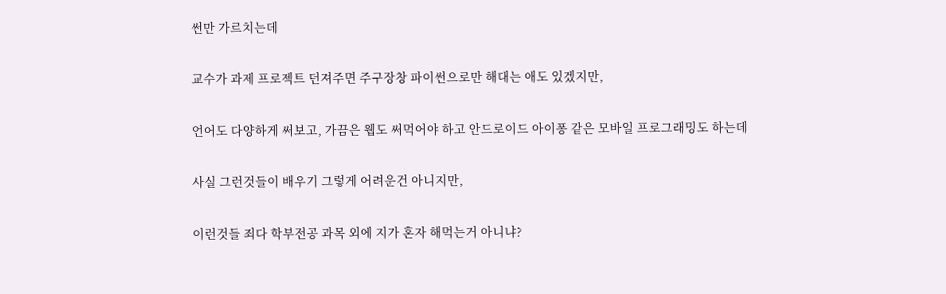썬만 가르치는데


교수가 과제 프로젝트 던져주면 주구장창 파이썬으로만 해대는 애도 있겠지만,


언어도 다양하게 써보고, 가끔은 웹도 써먹어야 하고 안드로이드 아이퐁 같은 모바일 프로그래밍도 하는데


사실 그런것들이 배우기 그렇게 어려운건 아니지만,


이런것들 죄다 학부전공 과목 외에 지가 혼자 해먹는거 아니냐?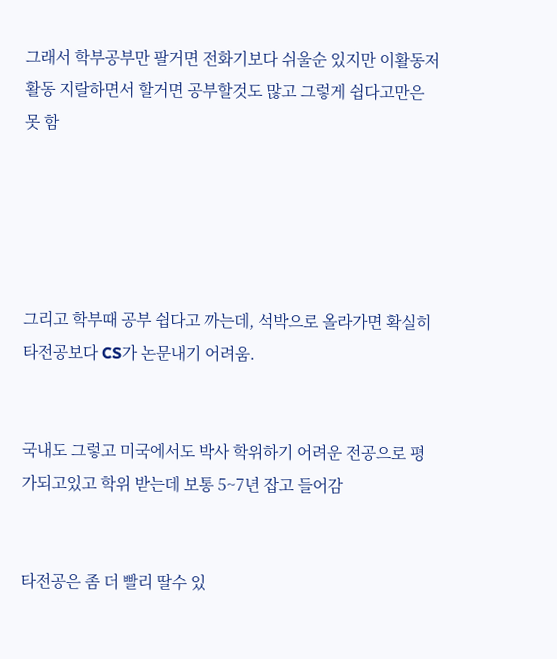그래서 학부공부만 팔거면 전화기보다 쉬울순 있지만 이활동저활동 지랄하면서 할거면 공부할것도 많고 그렇게 쉽다고만은 못 함





그리고 학부때 공부 쉽다고 까는데, 석박으로 올라가면 확실히 타전공보다 CS가 논문내기 어려움.


국내도 그렇고 미국에서도 박사 학위하기 어려운 전공으로 평가되고있고 학위 받는데 보통 5~7년 잡고 들어감


타전공은 좀 더 빨리 딸수 있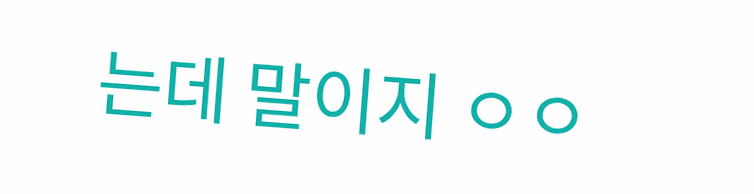는데 말이지 ㅇㅇ